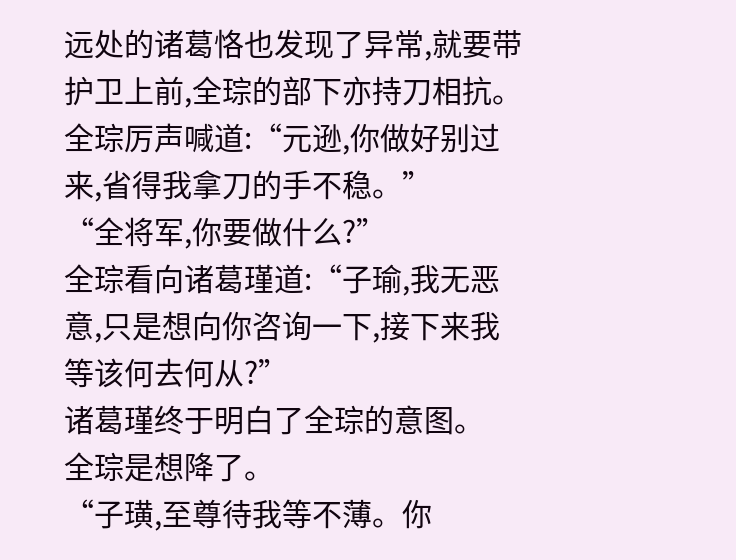远处的诸葛恪也发现了异常,就要带护卫上前,全琮的部下亦持刀相抗。
全琮厉声喊道:“元逊,你做好别过来,省得我拿刀的手不稳。”
“全将军,你要做什么?”
全琮看向诸葛瑾道:“子瑜,我无恶意,只是想向你咨询一下,接下来我等该何去何从?”
诸葛瑾终于明白了全琮的意图。
全琮是想降了。
“子璜,至尊待我等不薄。你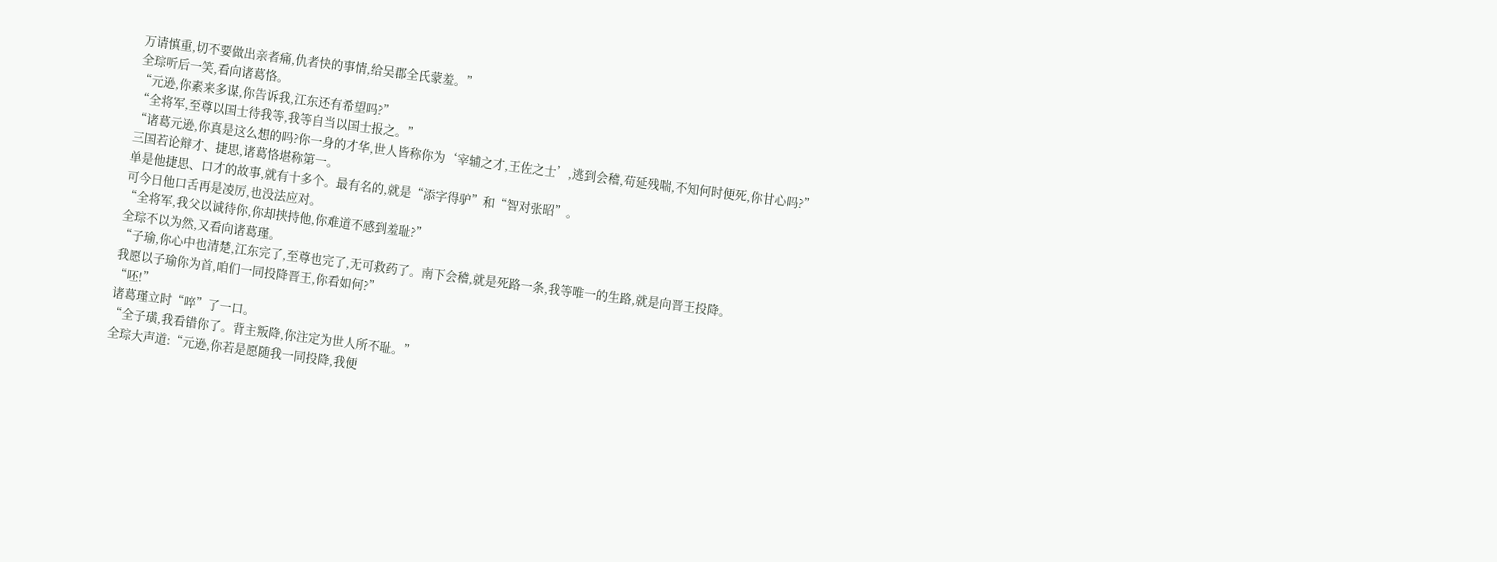万请慎重,切不要做出亲者痛,仇者快的事情,给吴郡全氏蒙羞。”
全琮听后一笑,看向诸葛恪。
“元逊,你素来多谋,你告诉我,江东还有希望吗?”
“全将军,至尊以国士待我等,我等自当以国士报之。”
“诸葛元逊,你真是这么想的吗?你一身的才华,世人皆称你为‘宰辅之才,王佐之士’,逃到会稽,苟延残喘,不知何时便死,你甘心吗?”
三国若论辩才、捷思,诸葛恪堪称第一。
单是他捷思、口才的故事,就有十多个。最有名的,就是“添字得驴”和“智对张昭”。
可今日他口舌再是凌厉,也没法应对。
“全将军,我父以诚待你,你却挟持他,你难道不感到羞耻?”
全琮不以为然,又看向诸葛瑾。
“子瑜,你心中也清楚,江东完了,至尊也完了,无可救药了。南下会稽,就是死路一条,我等唯一的生路,就是向晋王投降。
我愿以子瑜你为首,咱们一同投降晋王,你看如何?”
“呸!”
诸葛瑾立时“啐”了一口。
“全子璜,我看错你了。背主叛降,你注定为世人所不耻。”
全琮大声道:“元逊,你若是愿随我一同投降,我便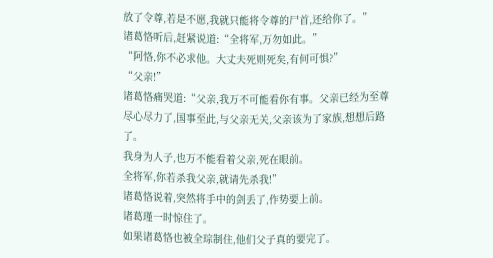放了令尊,若是不愿,我就只能将令尊的尸首,还给你了。”
诸葛恪听后,赶紧说道:“全将军,万勿如此。”
“阿恪,你不必求他。大丈夫死则死矣,有何可惧?”
“父亲!”
诸葛恪痛哭道:“父亲,我万不可能看你有事。父亲已经为至尊尽心尽力了,国事至此,与父亲无关,父亲该为了家族,想想后路了。
我身为人子,也万不能看着父亲,死在眼前。
全将军,你若杀我父亲,就请先杀我!”
诸葛恪说着,突然将手中的剑丢了,作势要上前。
诸葛瑾一时惊住了。
如果诸葛恪也被全琮制住,他们父子真的要完了。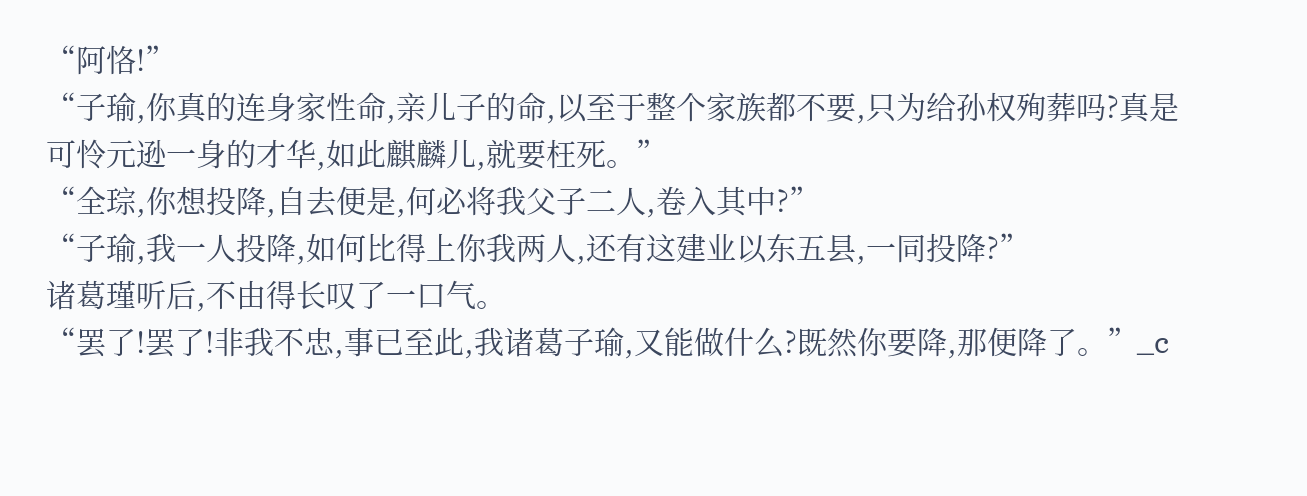“阿恪!”
“子瑜,你真的连身家性命,亲儿子的命,以至于整个家族都不要,只为给孙权殉葬吗?真是可怜元逊一身的才华,如此麒麟儿,就要枉死。”
“全琮,你想投降,自去便是,何必将我父子二人,卷入其中?”
“子瑜,我一人投降,如何比得上你我两人,还有这建业以东五县,一同投降?”
诸葛瑾听后,不由得长叹了一口气。
“罢了!罢了!非我不忠,事已至此,我诸葛子瑜,又能做什么?既然你要降,那便降了。”_c